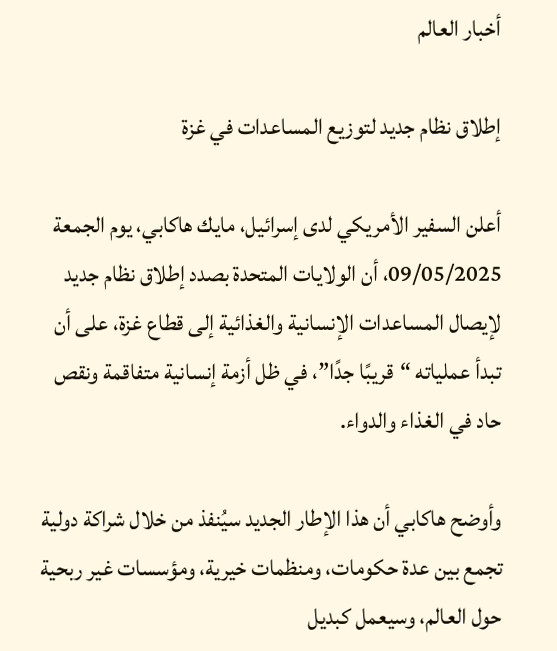أخبار العالم

إطلاق نظام جديد لتوزيع المساعدات في غزة

أعلن السفير الأمريكي لدى إسرائيل، مايك هاكابي، يوم الجمعة 09/05/2025، أن الولايات المتحدة بصدد إطلاق نظام جديد لإيصال المساعدات الإنسانية والغذائية إلى قطاع غزة، على أن تبدأ عملياته “قريبًا جدًا”، في ظل أزمة إنسانية متفاقمة ونقص حاد في الغذاء والدواء.

وأوضح هاكابي أن هذا الإطار الجديد سيُنفذ من خلال شراكة دولية تجمع بين عدة حكومات، ومنظمات خيرية، ومؤسسات غير ربحية حول العالم، وسيعمل كبديل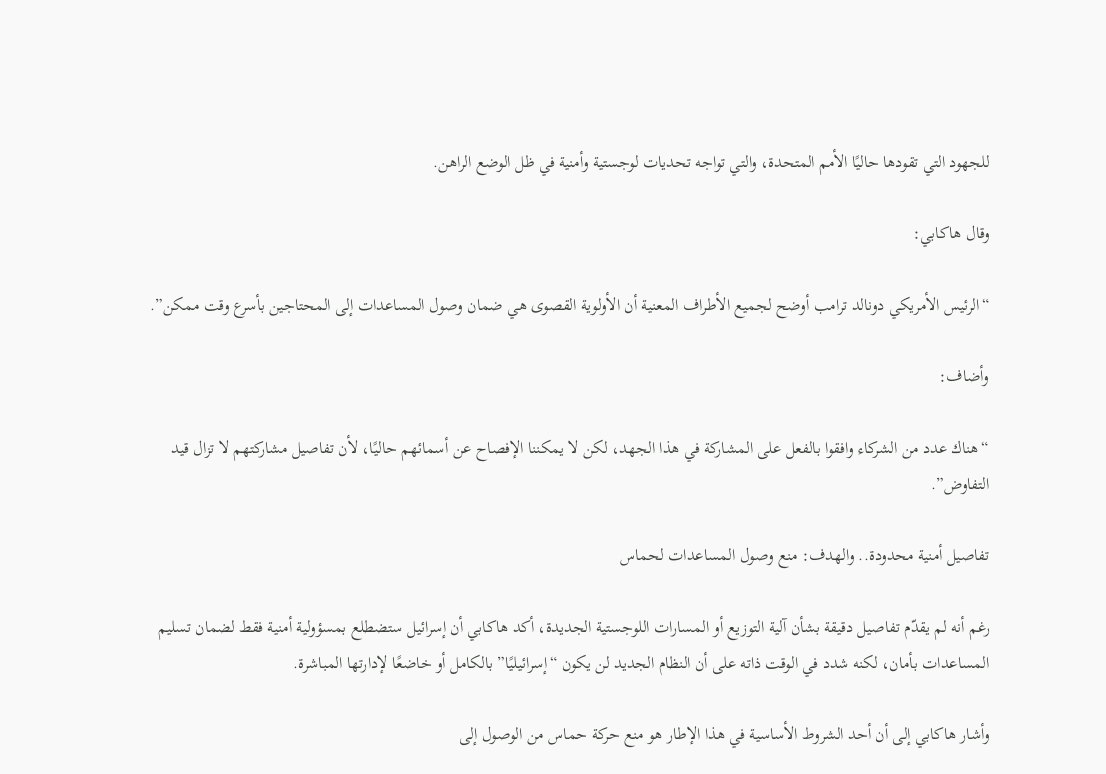للجهود التي تقودها حاليًا الأمم المتحدة، والتي تواجه تحديات لوجستية وأمنية في ظل الوضع الراهن.

وقال هاكابي:

“الرئيس الأمريكي دونالد ترامب أوضح لجميع الأطراف المعنية أن الأولوية القصوى هي ضمان وصول المساعدات إلى المحتاجين بأسرع وقت ممكن”.

وأضاف:

“هناك عدد من الشركاء وافقوا بالفعل على المشاركة في هذا الجهد، لكن لا يمكننا الإفصاح عن أسمائهم حاليًا، لأن تفاصيل مشاركتهم لا تزال قيد التفاوض”.

تفاصيل أمنية محدودة.. والهدف: منع وصول المساعدات لحماس

رغم أنه لم يقدّم تفاصيل دقيقة بشأن آلية التوزيع أو المسارات اللوجستية الجديدة، أكد هاكابي أن إسرائيل ستضطلع بمسؤولية أمنية فقط لضمان تسليم المساعدات بأمان، لكنه شدد في الوقت ذاته على أن النظام الجديد لن يكون “إسرائيليًا” بالكامل أو خاضعًا لإدارتها المباشرة.

وأشار هاكابي إلى أن أحد الشروط الأساسية في هذا الإطار هو منع حركة حماس من الوصول إلى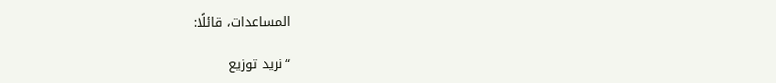المساعدات، قائلًا:

“نريد توزيع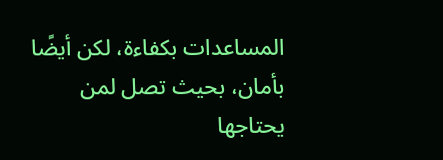المساعدات بكفاءة، لكن أيضًا بأمان، بحيث تصل لمن يحتاجها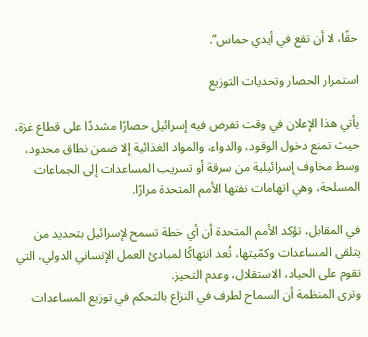حقًا، لا أن تقع في أيدي حماس”.

استمرار الحصار وتحديات التوزيع

يأتي هذا الإعلان في وقت تفرض فيه إسرائيل حصارًا مشددًا على قطاع غزة، حيث تمنع دخول الوقود، والدواء، والمواد الغذائية إلا ضمن نطاق محدود، وسط مخاوف إسرائيلية من سرقة أو تسريب المساعدات إلى الجماعات المسلحة، وهي اتهامات نفتها الأمم المتحدة مرارًا.

في المقابل، تؤكد الأمم المتحدة أن أي خطة تسمح لإسرائيل بتحديد من يتلقى المساعدات وكمّيتها، تُعد انتهاكًا لمبادئ العمل الإنساني الدولي، التي تقوم على الحياد، الاستقلال، وعدم التحيز.
وترى المنظمة أن السماح لطرف في النزاع بالتحكم في توزيع المساعدات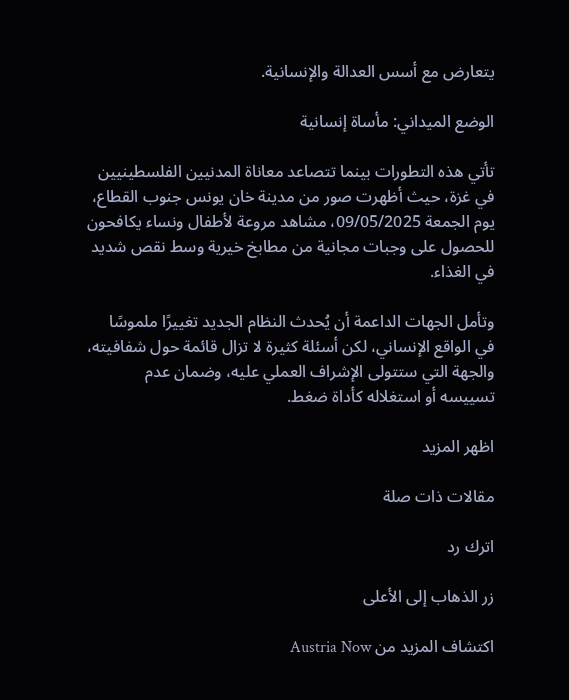يتعارض مع أسس العدالة والإنسانية.

الوضع الميداني: مأساة إنسانية

تأتي هذه التطورات بينما تتصاعد معاناة المدنيين الفلسطينيين في غزة، حيث أظهرت صور من مدينة خان يونس جنوب القطاع، يوم الجمعة 09/05/2025، مشاهد مروعة لأطفال ونساء يكافحون للحصول على وجبات مجانية من مطابخ خيرية وسط نقص شديد في الغذاء.

وتأمل الجهات الداعمة أن يُحدث النظام الجديد تغييرًا ملموسًا في الواقع الإنساني، لكن أسئلة كثيرة لا تزال قائمة حول شفافيته، والجهة التي ستتولى الإشراف العملي عليه، وضمان عدم تسييسه أو استغلاله كأداة ضغط.

اظهر المزيد

مقالات ذات صلة

اترك رد

زر الذهاب إلى الأعلى

اكتشاف المزيد من Austria Now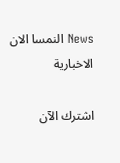News النمسا الان الاخبارية

اشترك الآن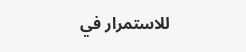للاستمرار في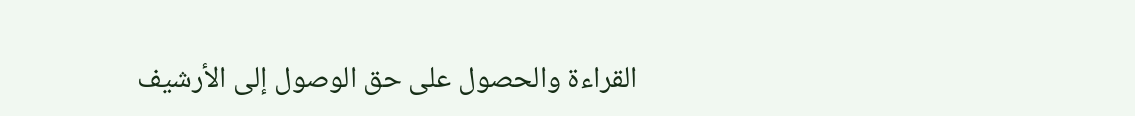القراءة والحصول على حق الوصول إلى الأرشيف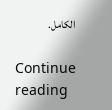الكامل.

Continue reading